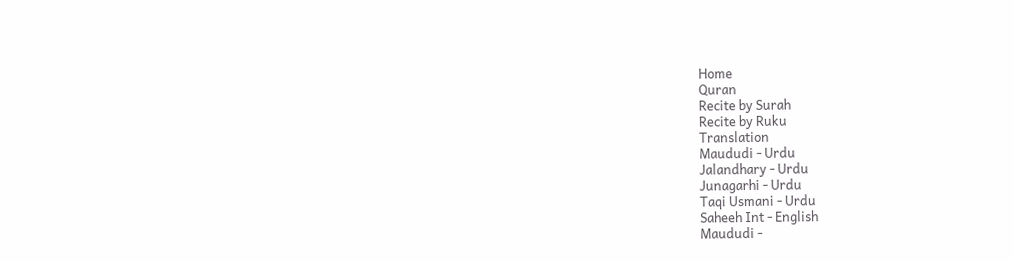Home
Quran
Recite by Surah
Recite by Ruku
Translation
Maududi - Urdu
Jalandhary - Urdu
Junagarhi - Urdu
Taqi Usmani - Urdu
Saheeh Int - English
Maududi -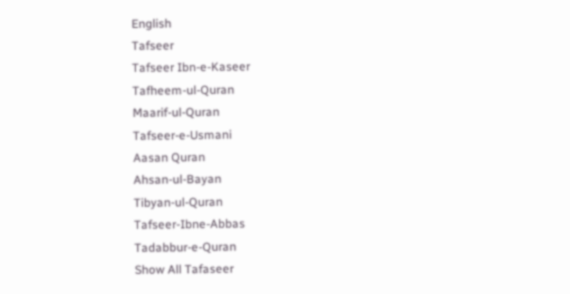English
Tafseer
Tafseer Ibn-e-Kaseer
Tafheem-ul-Quran
Maarif-ul-Quran
Tafseer-e-Usmani
Aasan Quran
Ahsan-ul-Bayan
Tibyan-ul-Quran
Tafseer-Ibne-Abbas
Tadabbur-e-Quran
Show All Tafaseer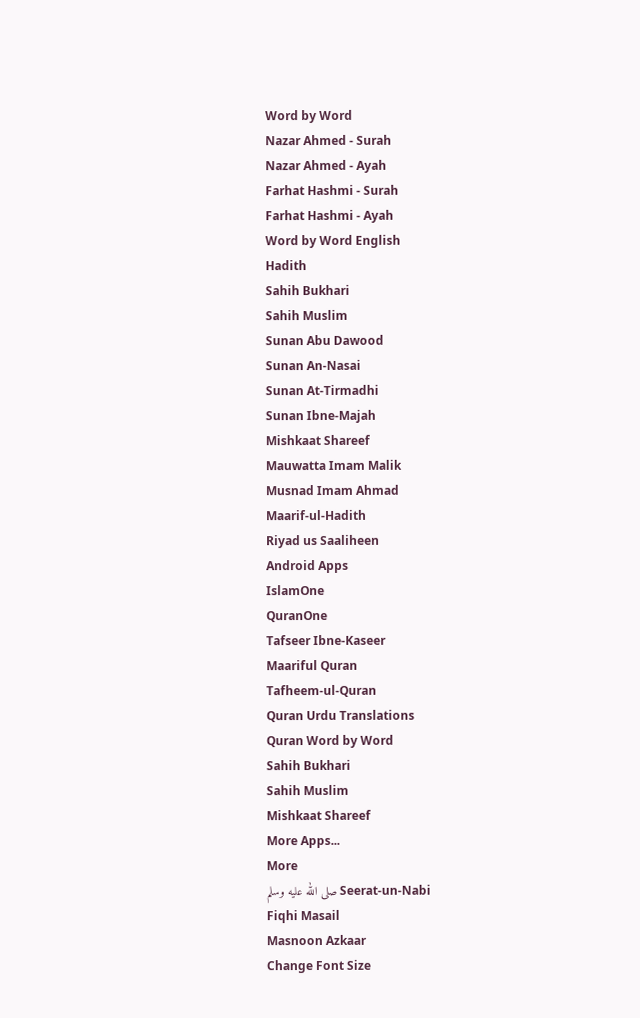Word by Word
Nazar Ahmed - Surah
Nazar Ahmed - Ayah
Farhat Hashmi - Surah
Farhat Hashmi - Ayah
Word by Word English
Hadith
Sahih Bukhari
Sahih Muslim
Sunan Abu Dawood
Sunan An-Nasai
Sunan At-Tirmadhi
Sunan Ibne-Majah
Mishkaat Shareef
Mauwatta Imam Malik
Musnad Imam Ahmad
Maarif-ul-Hadith
Riyad us Saaliheen
Android Apps
IslamOne
QuranOne
Tafseer Ibne-Kaseer
Maariful Quran
Tafheem-ul-Quran
Quran Urdu Translations
Quran Word by Word
Sahih Bukhari
Sahih Muslim
Mishkaat Shareef
More Apps...
More
Seerat-un-Nabi صلى الله عليه وسلم
Fiqhi Masail
Masnoon Azkaar
Change Font Size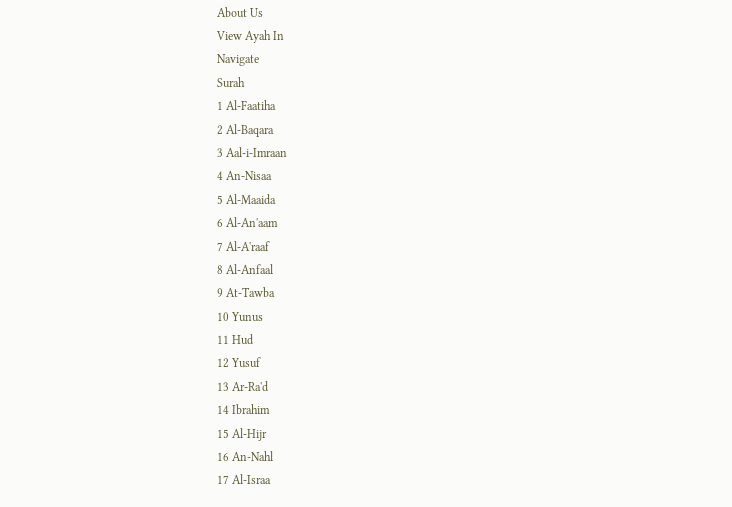About Us
View Ayah In
Navigate
Surah
1 Al-Faatiha
2 Al-Baqara
3 Aal-i-Imraan
4 An-Nisaa
5 Al-Maaida
6 Al-An'aam
7 Al-A'raaf
8 Al-Anfaal
9 At-Tawba
10 Yunus
11 Hud
12 Yusuf
13 Ar-Ra'd
14 Ibrahim
15 Al-Hijr
16 An-Nahl
17 Al-Israa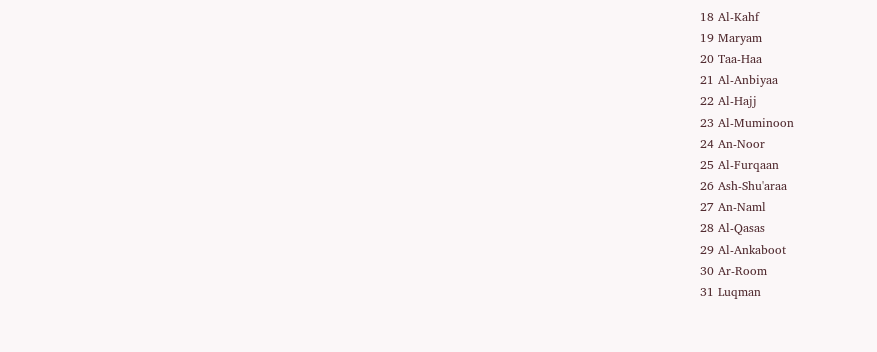18 Al-Kahf
19 Maryam
20 Taa-Haa
21 Al-Anbiyaa
22 Al-Hajj
23 Al-Muminoon
24 An-Noor
25 Al-Furqaan
26 Ash-Shu'araa
27 An-Naml
28 Al-Qasas
29 Al-Ankaboot
30 Ar-Room
31 Luqman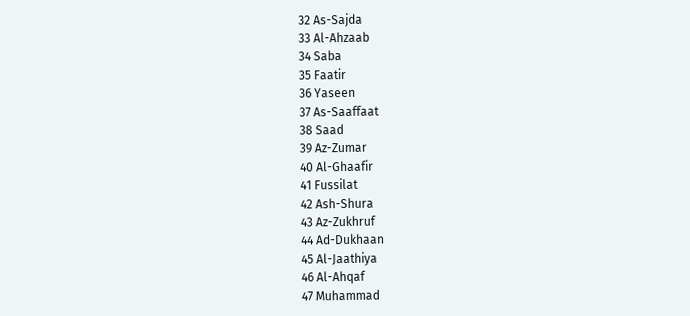32 As-Sajda
33 Al-Ahzaab
34 Saba
35 Faatir
36 Yaseen
37 As-Saaffaat
38 Saad
39 Az-Zumar
40 Al-Ghaafir
41 Fussilat
42 Ash-Shura
43 Az-Zukhruf
44 Ad-Dukhaan
45 Al-Jaathiya
46 Al-Ahqaf
47 Muhammad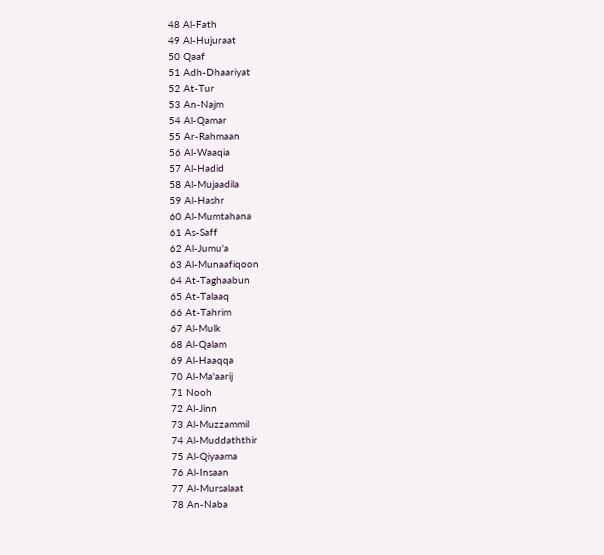48 Al-Fath
49 Al-Hujuraat
50 Qaaf
51 Adh-Dhaariyat
52 At-Tur
53 An-Najm
54 Al-Qamar
55 Ar-Rahmaan
56 Al-Waaqia
57 Al-Hadid
58 Al-Mujaadila
59 Al-Hashr
60 Al-Mumtahana
61 As-Saff
62 Al-Jumu'a
63 Al-Munaafiqoon
64 At-Taghaabun
65 At-Talaaq
66 At-Tahrim
67 Al-Mulk
68 Al-Qalam
69 Al-Haaqqa
70 Al-Ma'aarij
71 Nooh
72 Al-Jinn
73 Al-Muzzammil
74 Al-Muddaththir
75 Al-Qiyaama
76 Al-Insaan
77 Al-Mursalaat
78 An-Naba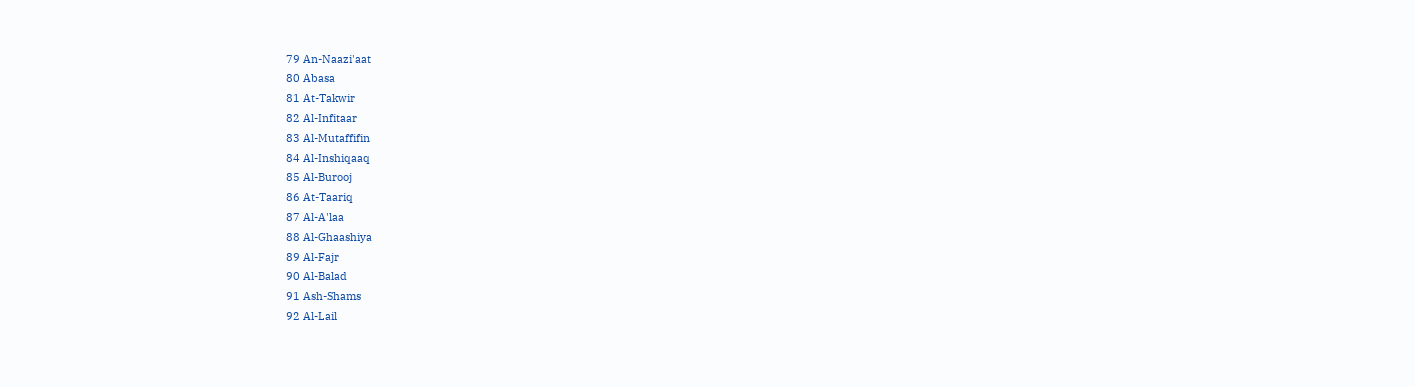79 An-Naazi'aat
80 Abasa
81 At-Takwir
82 Al-Infitaar
83 Al-Mutaffifin
84 Al-Inshiqaaq
85 Al-Burooj
86 At-Taariq
87 Al-A'laa
88 Al-Ghaashiya
89 Al-Fajr
90 Al-Balad
91 Ash-Shams
92 Al-Lail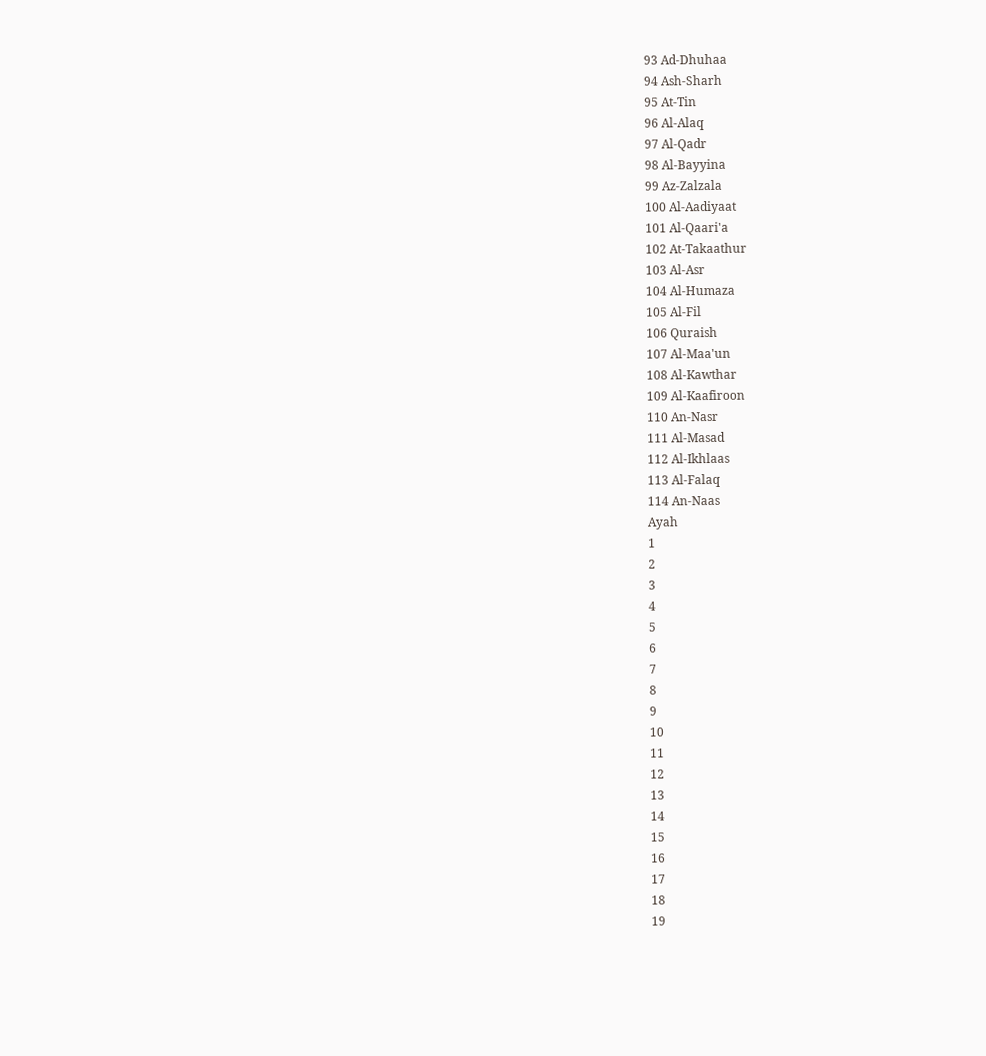93 Ad-Dhuhaa
94 Ash-Sharh
95 At-Tin
96 Al-Alaq
97 Al-Qadr
98 Al-Bayyina
99 Az-Zalzala
100 Al-Aadiyaat
101 Al-Qaari'a
102 At-Takaathur
103 Al-Asr
104 Al-Humaza
105 Al-Fil
106 Quraish
107 Al-Maa'un
108 Al-Kawthar
109 Al-Kaafiroon
110 An-Nasr
111 Al-Masad
112 Al-Ikhlaas
113 Al-Falaq
114 An-Naas
Ayah
1
2
3
4
5
6
7
8
9
10
11
12
13
14
15
16
17
18
19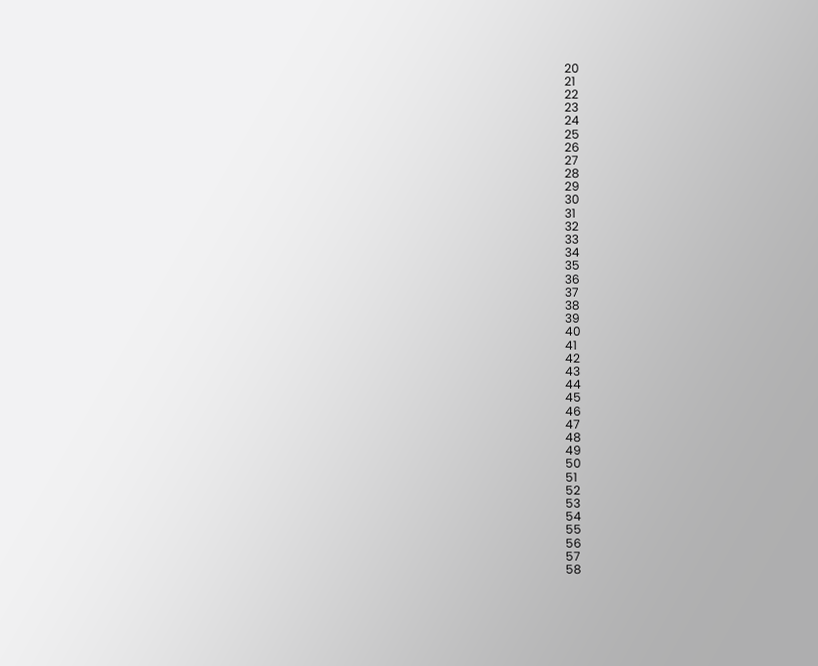20
21
22
23
24
25
26
27
28
29
30
31
32
33
34
35
36
37
38
39
40
41
42
43
44
45
46
47
48
49
50
51
52
53
54
55
56
57
58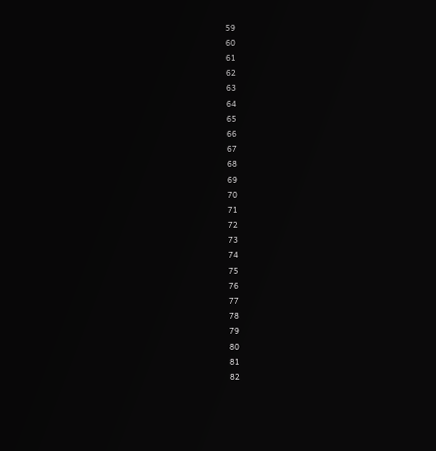59
60
61
62
63
64
65
66
67
68
69
70
71
72
73
74
75
76
77
78
79
80
81
82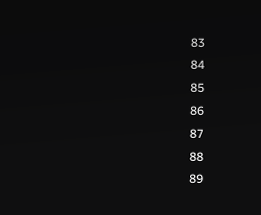83
84
85
86
87
88
89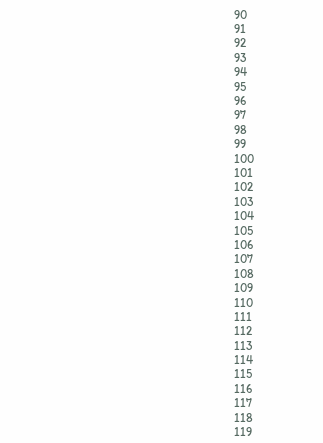90
91
92
93
94
95
96
97
98
99
100
101
102
103
104
105
106
107
108
109
110
111
112
113
114
115
116
117
118
119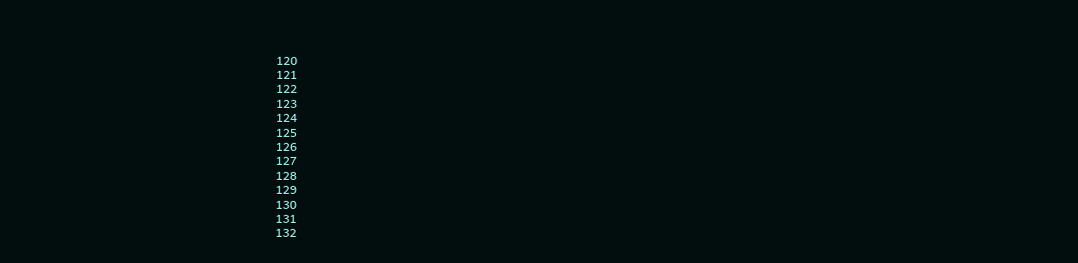120
121
122
123
124
125
126
127
128
129
130
131
132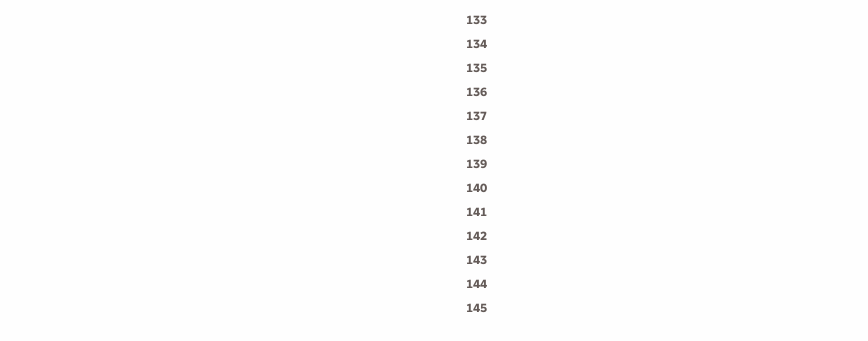133
134
135
136
137
138
139
140
141
142
143
144
145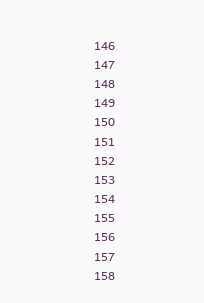146
147
148
149
150
151
152
153
154
155
156
157
158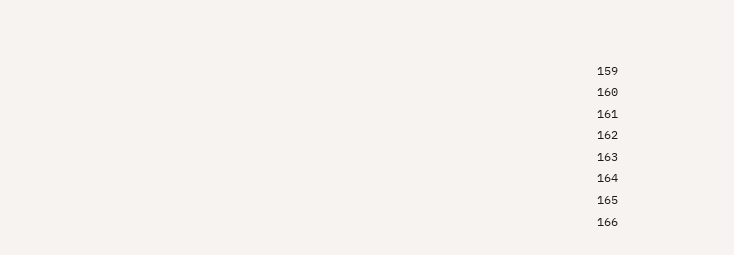159
160
161
162
163
164
165
166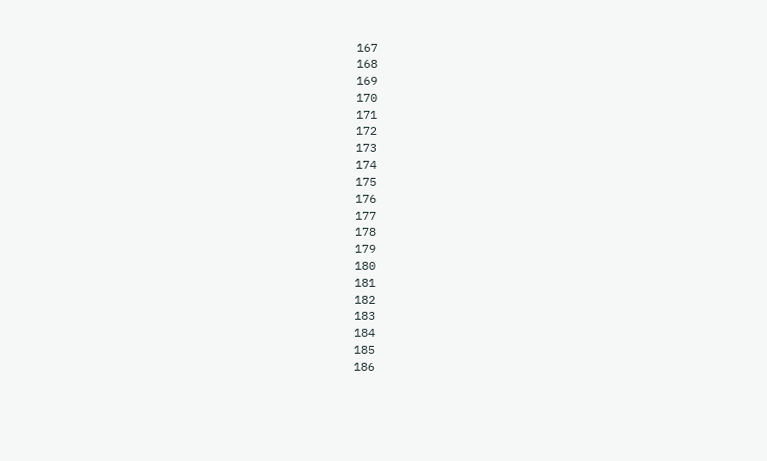167
168
169
170
171
172
173
174
175
176
177
178
179
180
181
182
183
184
185
186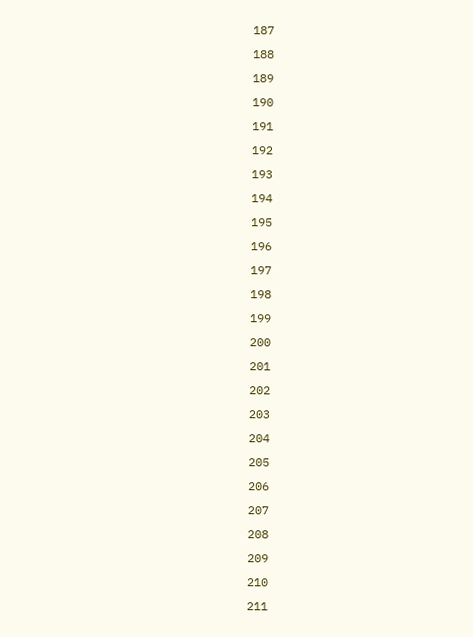187
188
189
190
191
192
193
194
195
196
197
198
199
200
201
202
203
204
205
206
207
208
209
210
211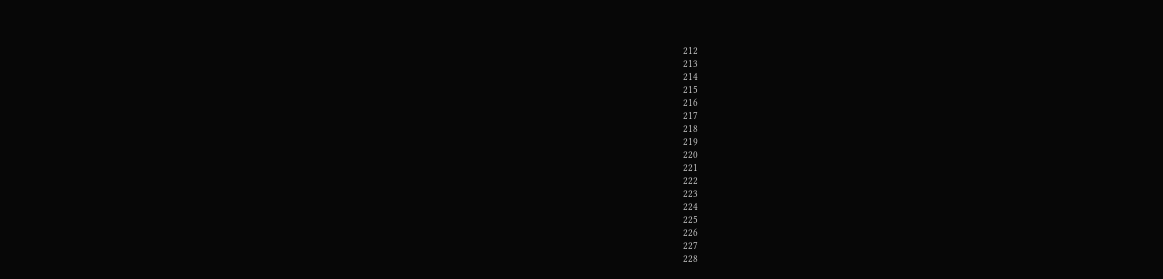212
213
214
215
216
217
218
219
220
221
222
223
224
225
226
227
228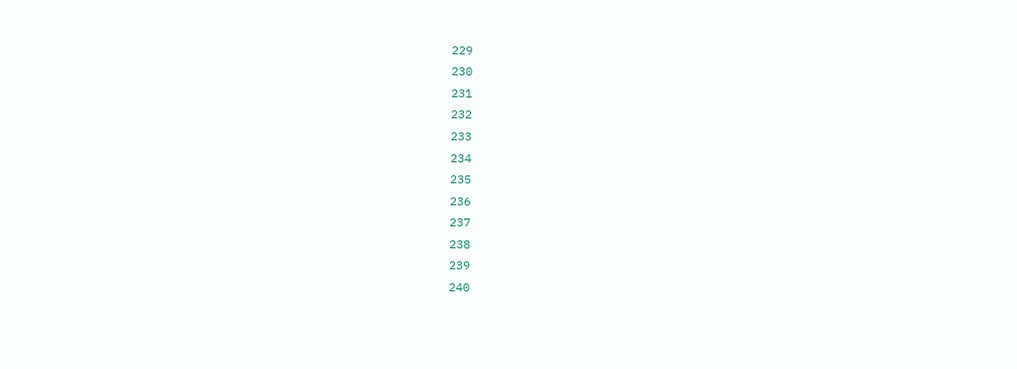229
230
231
232
233
234
235
236
237
238
239
240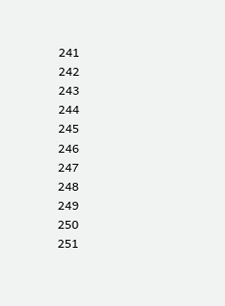241
242
243
244
245
246
247
248
249
250
251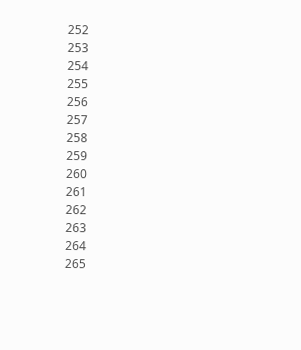252
253
254
255
256
257
258
259
260
261
262
263
264
265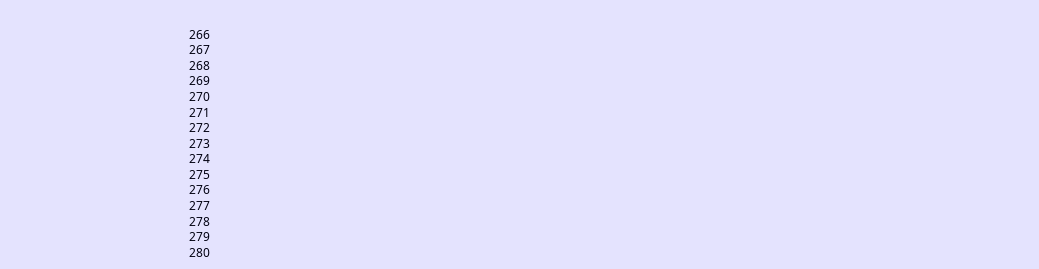266
267
268
269
270
271
272
273
274
275
276
277
278
279
280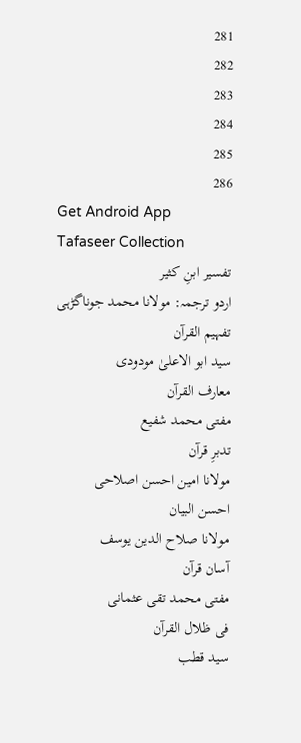281
282
283
284
285
286
Get Android App
Tafaseer Collection
تفسیر ابنِ کثیر
اردو ترجمہ: مولانا محمد جوناگڑہی
تفہیم القرآن
سید ابو الاعلیٰ مودودی
معارف القرآن
مفتی محمد شفیع
تدبرِ قرآن
مولانا امین احسن اصلاحی
احسن البیان
مولانا صلاح الدین یوسف
آسان قرآن
مفتی محمد تقی عثمانی
فی ظلال القرآن
سید قطب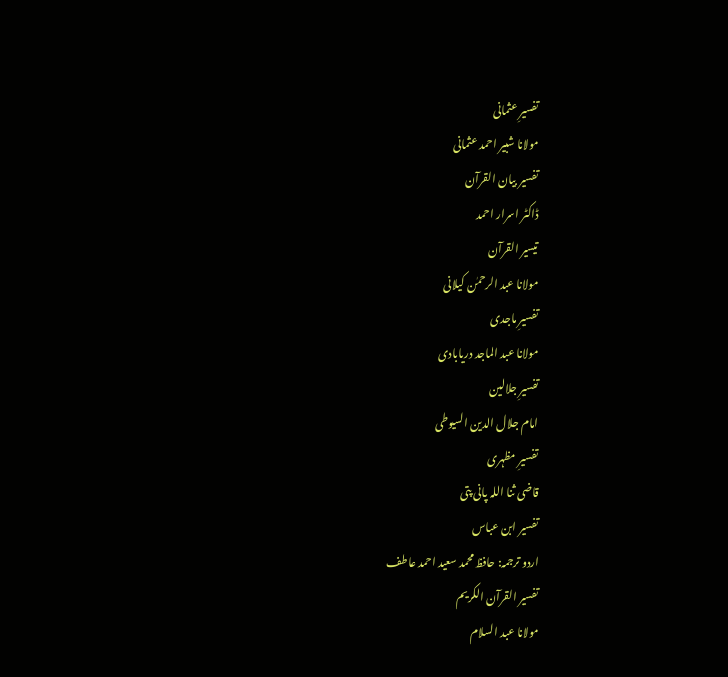تفسیرِ عثمانی
مولانا شبیر احمد عثمانی
تفسیر بیان القرآن
ڈاکٹر اسرار احمد
تیسیر القرآن
مولانا عبد الرحمٰن کیلانی
تفسیرِ ماجدی
مولانا عبد الماجد دریابادی
تفسیرِ جلالین
امام جلال الدین السیوطی
تفسیرِ مظہری
قاضی ثنا اللہ پانی پتی
تفسیر ابن عباس
اردو ترجمہ: حافظ محمد سعید احمد عاطف
تفسیر القرآن الکریم
مولانا عبد السلام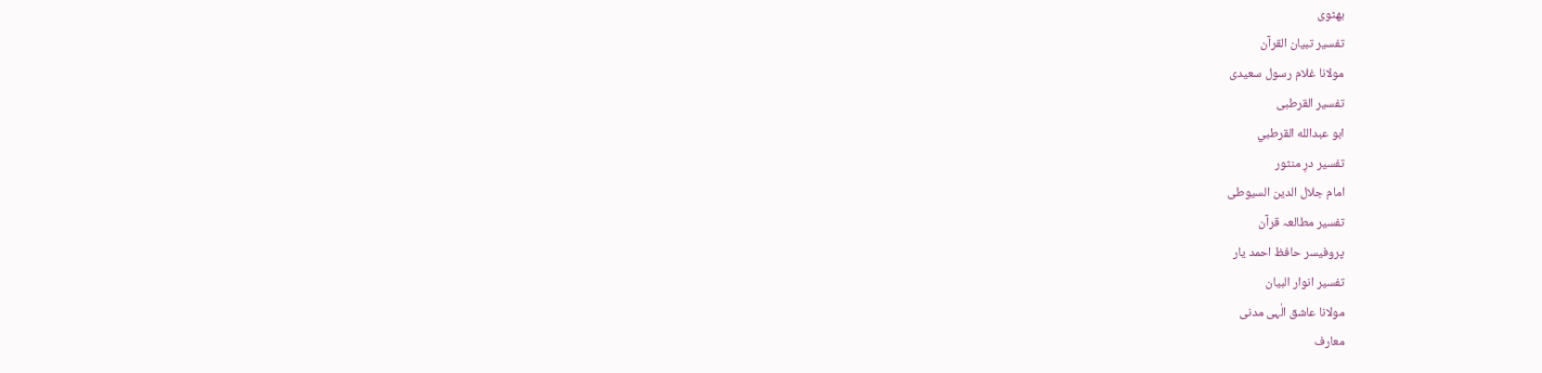بھٹوی
تفسیر تبیان القرآن
مولانا غلام رسول سعیدی
تفسیر القرطبی
ابو عبدالله القرطبي
تفسیر درِ منثور
امام جلال الدین السیوطی
تفسیر مطالعہ قرآن
پروفیسر حافظ احمد یار
تفسیر انوار البیان
مولانا عاشق الٰہی مدنی
معارف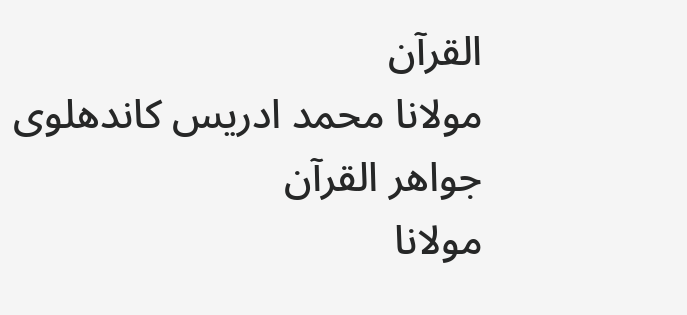القرآن
مولانا محمد ادریس کاندھلوی
جواھر القرآن
مولانا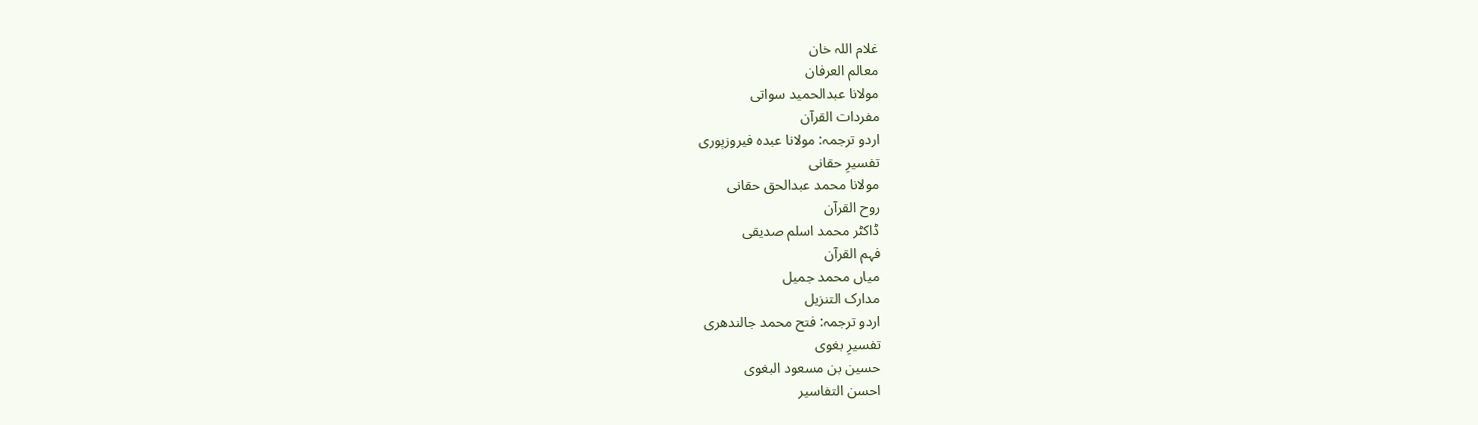غلام اللہ خان
معالم العرفان
مولانا عبدالحمید سواتی
مفردات القرآن
اردو ترجمہ: مولانا عبدہ فیروزپوری
تفسیرِ حقانی
مولانا محمد عبدالحق حقانی
روح القرآن
ڈاکٹر محمد اسلم صدیقی
فہم القرآن
میاں محمد جمیل
مدارک التنزیل
اردو ترجمہ: فتح محمد جالندھری
تفسیرِ بغوی
حسین بن مسعود البغوی
احسن التفاسیر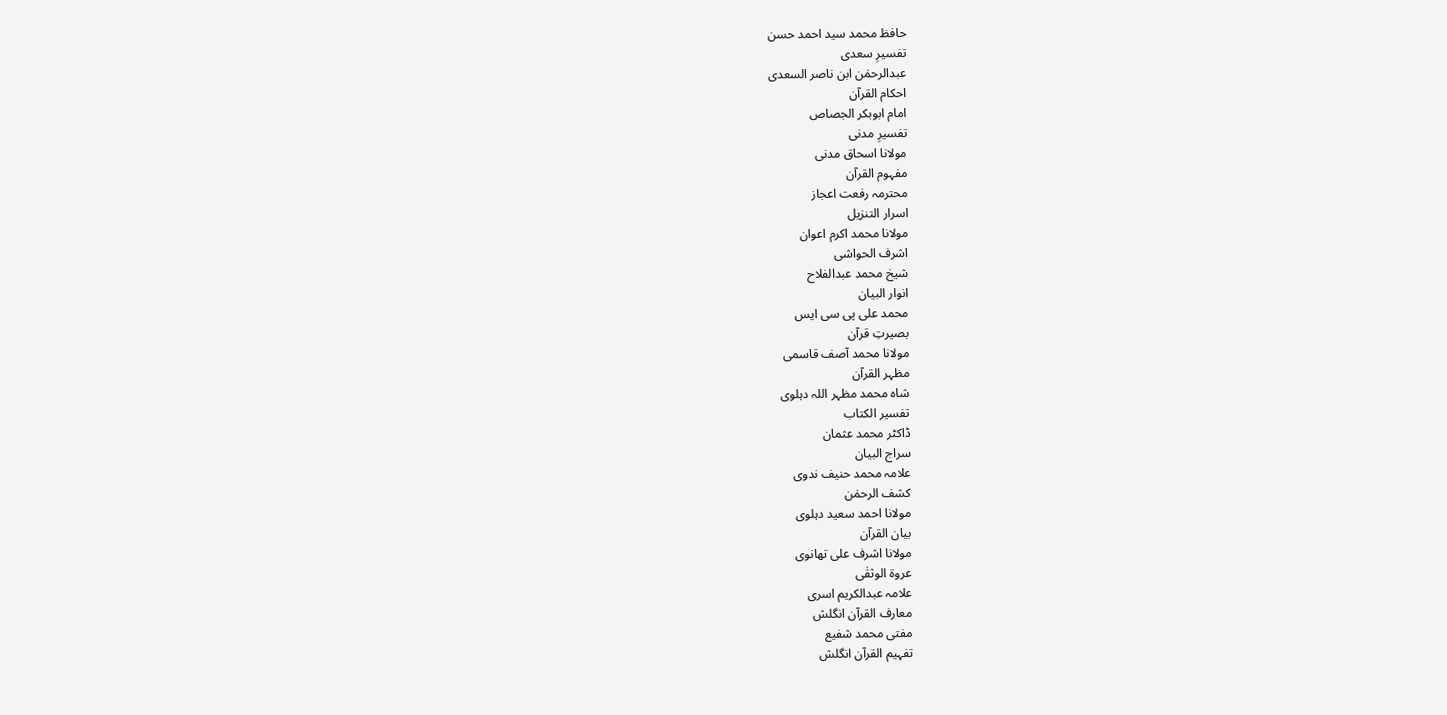حافظ محمد سید احمد حسن
تفسیرِ سعدی
عبدالرحمٰن ابن ناصر السعدی
احکام القرآن
امام ابوبکر الجصاص
تفسیرِ مدنی
مولانا اسحاق مدنی
مفہوم القرآن
محترمہ رفعت اعجاز
اسرار التنزیل
مولانا محمد اکرم اعوان
اشرف الحواشی
شیخ محمد عبدالفلاح
انوار البیان
محمد علی پی سی ایس
بصیرتِ قرآن
مولانا محمد آصف قاسمی
مظہر القرآن
شاہ محمد مظہر اللہ دہلوی
تفسیر الکتاب
ڈاکٹر محمد عثمان
سراج البیان
علامہ محمد حنیف ندوی
کشف الرحمٰن
مولانا احمد سعید دہلوی
بیان القرآن
مولانا اشرف علی تھانوی
عروۃ الوثقٰی
علامہ عبدالکریم اسری
معارف القرآن انگلش
مفتی محمد شفیع
تفہیم القرآن انگلش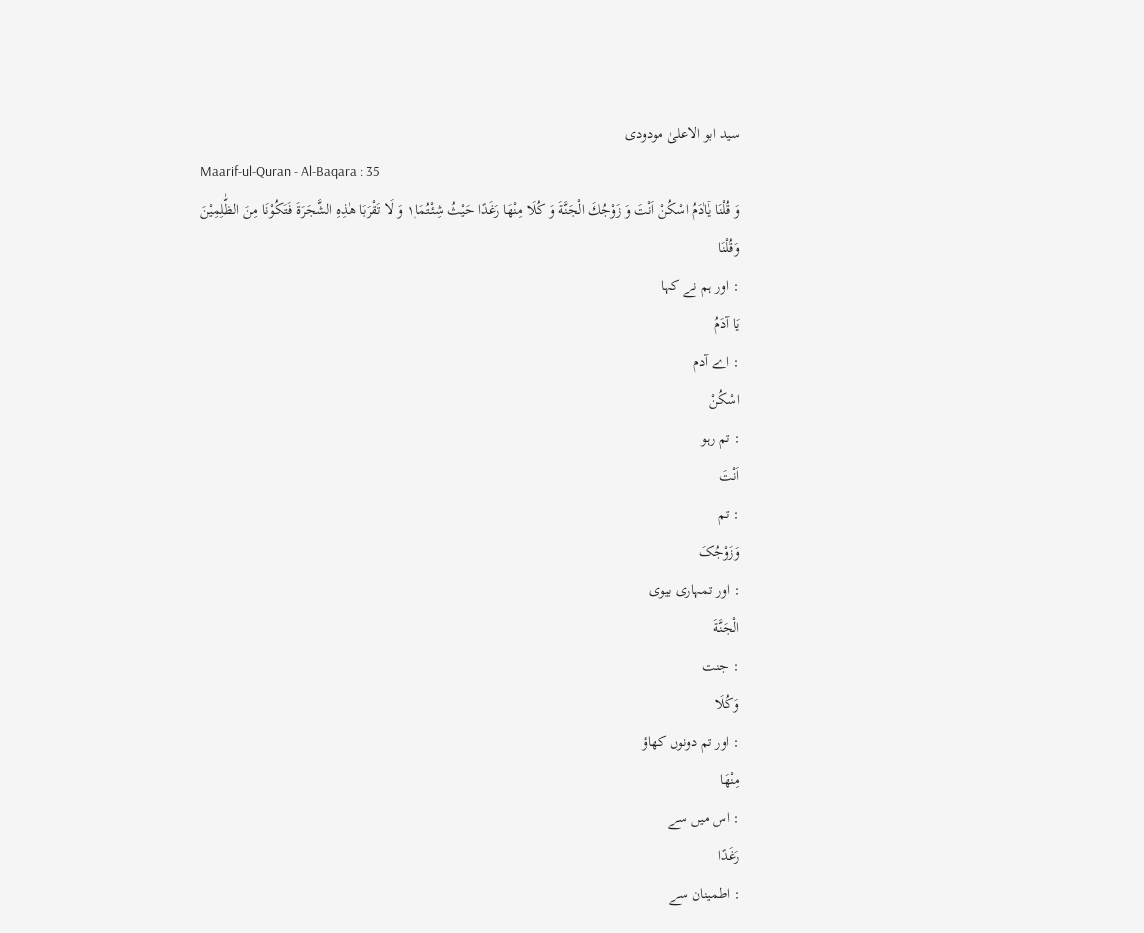سید ابو الاعلیٰ مودودی
Maarif-ul-Quran - Al-Baqara : 35
وَ قُلْنَا یٰۤاٰدَمُ اسْكُنْ اَنْتَ وَ زَوْجُكَ الْجَنَّةَ وَ كُلَا مِنْهَا رَغَدًا حَیْثُ شِئْتُمَا١۪ وَ لَا تَقْرَبَا هٰذِهِ الشَّجَرَةَ فَتَكُوْنَا مِنَ الظّٰلِمِیْنَ
وَقُلْنَا
: اور ہم نے کہا
يَا آدَمُ
: اے آدم
اسْكُنْ
: تم رہو
اَنْتَ
: تم
وَزَوْجُکَ
: اور تمہاری بیوی
الْجَنَّةَ
: جنت
وَكُلَا
: اور تم دونوں کھاؤ
مِنْهَا
: اس میں سے
رَغَدًا
: اطمینان سے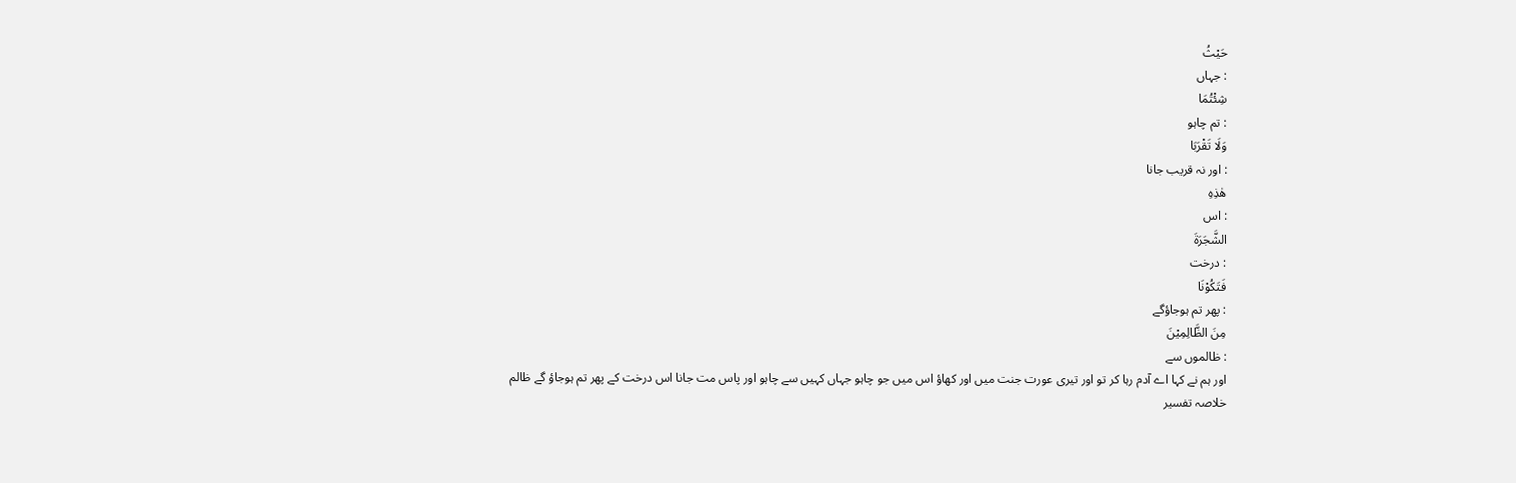حَيْثُ
: جہاں
شِئْتُمَا
: تم چاہو
وَلَا تَقْرَبَا
: اور نہ قریب جانا
هٰذِهِ
: اس
الشَّجَرَةَ
: درخت
فَتَكُوْنَا
: پھر تم ہوجاؤگے
مِنَ الظَّالِمِیْنَ
: ظالموں سے
اور ہم نے کہا اے آدم رہا کر تو اور تیری عورت جنت میں اور کھاؤ اس میں جو چاہو جہاں کہیں سے چاہو اور پاس مت جانا اس درخت کے پھر تم ہوجاؤ گے ظالم
خلاصہ تفسیر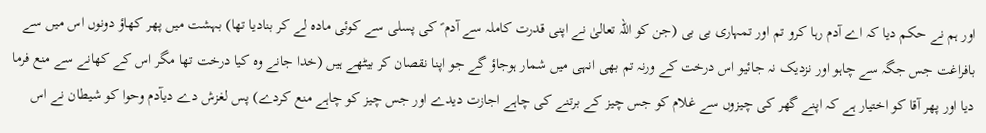اور ہم نے حکم دیا کہ اے آدم رہا کرو تم اور تمہاری بی بی (جن کو اللہ تعالیٰ نے اپنی قدرت کاملہ سے آدم ؑ کی پسلی سے کوئی مادہ لے کر بنادیا تھا) بہشت میں پھر کھاؤ دونوں اس میں سے بافراغت جس جگہ سے چاہو اور نزدیک نہ جائیو اس درخت کے ورنہ تم بھی انہی میں شمار ہوجاؤ گے جو اپنا نقصان کر بیٹھے ہیں (خدا جانے وہ کیا درخت تھا مگر اس کے کھانے سے منع فرما دیا اور پھر آقا کو اختیار ہے کہ اپنے گھر کی چیزوں سے غلام کو جس چیز کے برتنے کی چاہے اجازت دیدے اور جس چیز کو چاہے منع کردے) پس لغزش دے دیآدم وحوا کو شیطان نے اس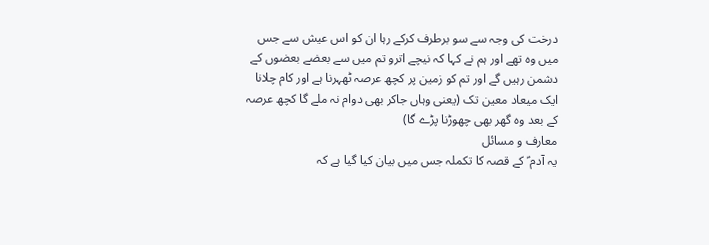درخت کی وجہ سے سو برطرف کرکے رہا ان کو اس عیش سے جس میں وہ تھے اور ہم نے کہا کہ نیچے اترو تم میں سے بعضے بعضوں کے دشمن رہیں گے اور تم کو زمین پر کچھ عرصہ ٹھہرنا ہے اور کام چلانا ایک میعاد معین تک (یعنی وہاں جاکر بھی دوام نہ ملے گا کچھ عرصہ کے بعد وہ گھر بھی چھوڑنا پڑے گا)
معارف و مسائل
یہ آدم ؑ کے قصہ کا تکملہ جس میں بیان کیا گیا ہے کہ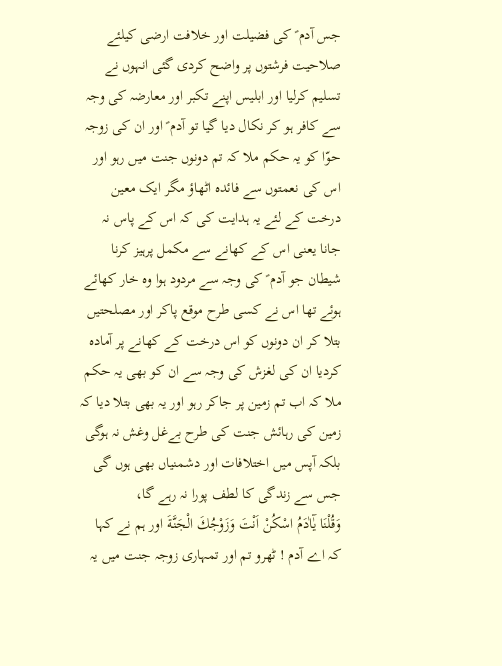جس آدم ؑ کی فضیلت اور خلافت ارضی کیلئے صلاحیت فرشتوں پر واضح کردی گئی انہوں نے تسلیم کرلیا اور ابلیس اپنے تکبر اور معارضہ کی وجہ سے کافر ہو کر نکال دیا گیا تو آدم ؑ اور ان کی زوجہ حوّا کو یہ حکم ملا کہ تم دونوں جنت میں رہو اور اس کی نعمتوں سے فائدہ اٹھاؤ مگر ایک معین درخت کے لئے یہ ہدایت کی کہ اس کے پاس نہ جانا یعنی اس کے کھانے سے مکمل پرہیز کرنا شیطان جو آدم ؑ کی وجہ سے مردود ہوا وہ خار کھائے ہوئے تھا اس نے کسی طرح موقع پاکر اور مصلحتیں بتلا کر ان دونوں کو اس درخت کے کھانے پر آمادہ کردیا ان کی لغزش کی وجہ سے ان کو بھی یہ حکم ملا کہ اب تم زمین پر جاکر رہو اور یہ بھی بتلا دیا کہ زمین کی رہائش جنت کی طرح بےغل وغش نہ ہوگی بلکہ آپس میں اختلافات اور دشمنیاں بھی ہوں گی جس سے زندگی کا لطف پورا نہ رہے گا،
وَقُلْنَا يٰٓاٰدَمُ اسْكُنْ اَنْتَ وَزَوْجُكَ الْجَنَّةَ اور ہم نے کہا کہ اے آدم ! ٹھرو تم اور تمہاری زوجہ جنت میں یہ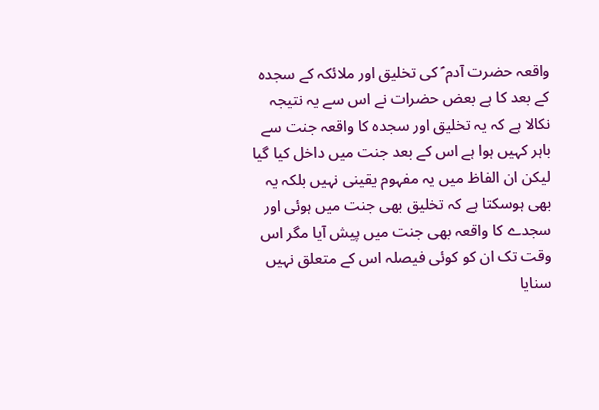واقعہ حضرت آدم ؑ کی تخلیق اور ملائکہ کے سجدہ کے بعد کا ہے بعض حضرات نے اس سے یہ نتیجہ نکالا ہے کہ یہ تخلیق اور سجدہ کا واقعہ جنت سے باہر کہیں ہوا ہے اس کے بعد جنت میں داخل کیا گیا لیکن ان الفاظ میں یہ مفہوم یقینی نہیں بلکہ یہ بھی ہوسکتا ہے کہ تخلیق بھی جنت میں ہوئی اور سجدے کا واقعہ بھی جنت میں پیش آیا مگر اس وقت تک ان کو کوئی فیصلہ اس کے متعلق نہیں سنایا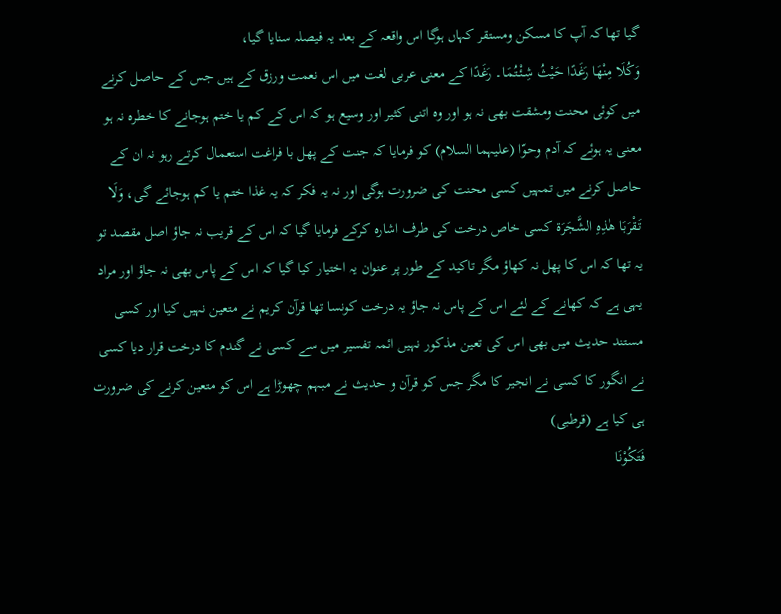گیا تھا کہ آپ کا مسکن ومستقر کہاں ہوگا اس واقعہ کے بعد یہ فیصلہ سنایا گیا،
وَكُلَا مِنْهَا رَغَدًا حَيْثُ شِـئْتُمَـا۔ رَغَدًا کے معنی عربی لغت میں اس نعمت ورزق کے ہیں جس کے حاصل کرنے میں کوئی محنت ومشقت بھی نہ ہو اور وہ اتنی کثیر اور وسیع ہو کہ اس کے کم یا ختم ہوجانے کا خطرہ نہ ہو معنی یہ ہوئے کہ آدم وحوّا (علیہما السلام) کو فرمایا کہ جنت کے پھل با فراغت استعمال کرتے رہو نہ ان کے حاصل کرنے میں تمہیں کسی محنت کی ضرورت ہوگی اور نہ یہ فکر کہ یہ غذا ختم یا کم ہوجائے گی، وَلَا تَـقْرَبَا ھٰذِهِ الشَّجَرَة کسی خاص درخت کی طرف اشارہ کرکے فرمایا گیا کہ اس کے قریب نہ جاؤ اصل مقصد تو یہ تھا کہ اس کا پھل نہ کھاؤ مگر تاکید کے طور پر عنوان یہ اختیار کیا گیا کہ اس کے پاس بھی نہ جاؤ اور مراد یہی ہے کہ کھانے کے لئے اس کے پاس نہ جاؤ یہ درخت کونسا تھا قرآن کریم نے متعین نہیں کیا اور کسی مستند حدیث میں بھی اس کی تعین مذکور نہیں ائمہ تفسیر میں سے کسی نے گندم کا درخت قرار دیا کسی نے انگور کا کسی نے انجیر کا مگر جس کو قرآن و حدیث نے مبہم چھوڑا ہے اس کو متعین کرنے کی ضرورت ہی کیا ہے (قرطبی)
فَتَكُوْنَا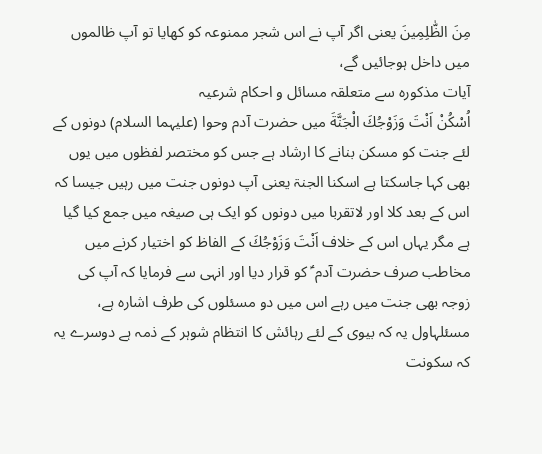مِنَ الظّٰلِمِينَ یعنی اگر آپ نے اس شجر ممنوعہ کو کھایا تو آپ ظالموں میں داخل ہوجائیں گے،
آیات مذکورہ سے متعلقہ مسائل و احکام شرعیہ
اُسْكُنْ اَنْتَ وَزَوْجُكَ الْجَنَّةَ میں حضرت آدم وحوا (علیہما السلام) دونوں کے لئے جنت کو مسکن بنانے کا ارشاد ہے جس کو مختصر لفظوں میں یوں بھی کہا جاسکتا ہے اسکنا الجنۃ یعنی آپ دونوں جنت میں رہیں جیسا کہ اس کے بعد کلا اور لاتقربا میں دونوں کو ایک ہی صیغہ میں جمع کیا گیا ہے مگر یہاں اس کے خلاف اَنْتَ وَزَوْجُكَ کے الفاظ کو اختیار کرنے میں مخاطب صرف حضرت آدم ؑ کو قرار دیا اور انہی سے فرمایا کہ آپ کی زوجہ بھی جنت میں رہے اس میں دو مسئلوں کی طرف اشارہ ہے،
مسئلہاول یہ کہ بیوی کے لئے رہائش کا انتظام شوہر کے ذمہ ہے دوسرے یہ کہ سکونت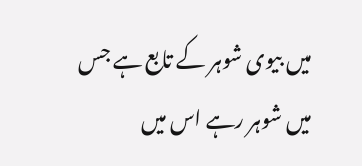میں بیوی شوہر کے تابع ہے جس میں شوہر رہے اس میں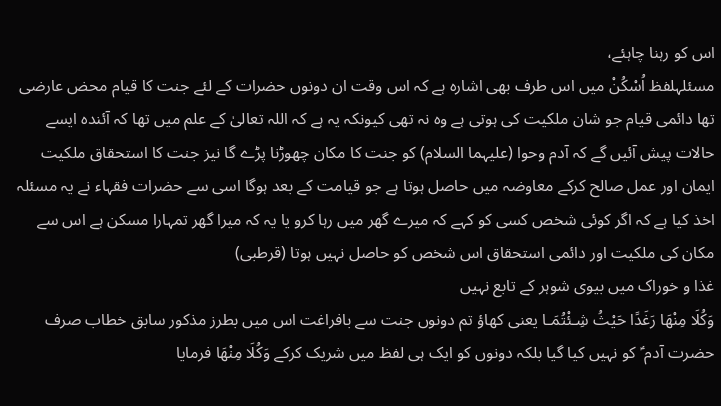اس کو رہنا چاہئے،
مسئلہلفظ اُسْكُنْ میں اس طرف بھی اشارہ ہے کہ اس وقت ان دونوں حضرات کے لئے جنت کا قیام محض عارضی تھا دائمی قیام جو شان ملکیت کی ہوتی ہے وہ نہ تھی کیونکہ یہ ہے کہ اللہ تعالیٰ کے علم میں تھا کہ آئندہ ایسے حالات پیش آئیں گے کہ آدم وحوا (علیہما السلام) کو جنت کا مکان چھوڑنا پڑے گا نیز جنت کا استحقاق ملکیت ایمان اور عمل صالح کرکے معاوضہ میں حاصل ہوتا ہے جو قیامت کے بعد ہوگا اسی سے حضرات فقہاء نے یہ مسئلہ اخذ کیا ہے کہ اگر کوئی شخص کسی کو کہے کہ میرے گھر میں رہا کرو یا یہ کہ میرا گھر تمہارا مسکن ہے اس سے مکان کی ملکیت اور دائمی استحقاق اس شخص کو حاصل نہیں ہوتا (قرطبی)
غذا و خوراک میں بیوی شوہر کے تابع نہیں
وَكُلَا مِنْهَا رَغَدًا حَيْثُ شِـئْتُمَـا یعنی کھاؤ تم دونوں جنت سے بافراغت اس میں بطرز مذکور سابق خطاب صرف حضرت آدم ؑ کو نہیں کیا گیا بلکہ دونوں کو ایک ہی لفظ میں شریک کرکے وَكُلَا مِنْهَا فرمایا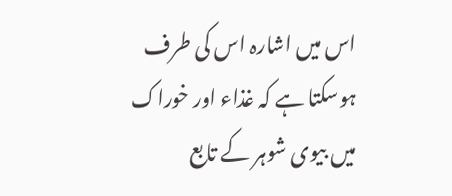اس میں اشارہ اس کی طرف ہوسکتا ہے کہ غذاء اور خوراک میں بیوی شوہر کے تابع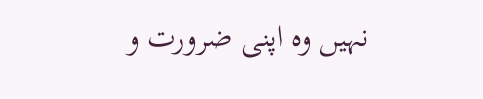نہیں وہ اپنی ضرورت و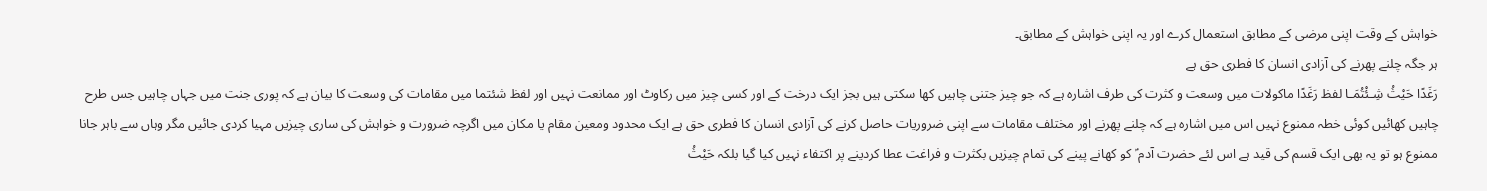خواہش کے وقت اپنی مرضی کے مطابق استعمال کرے اور یہ اپنی خواہش کے مطابق۔
ہر جگہ چلنے پھرنے کی آزادی انسان کا فطری حق ہے
رَغَدًا حَيْثُ شِـئْتُمَـا لفظ رَغَدًا ماکولات میں وسعت و کثرت کی طرف اشارہ ہے کہ جو چیز جتنی چاہیں کھا سکتی ہیں بجز ایک درخت کے اور کسی چیز میں رکاوٹ اور ممانعت نہیں اور لفظ شئتما میں مقامات کی وسعت کا بیان ہے کہ پوری جنت میں جہاں چاہیں جس طرح چاہیں کھائیں کوئی خطہ ممنوع نہیں اس میں اشارہ ہے کہ چلنے پھرنے اور مختلف مقامات سے اپنی ضروریات حاصل کرنے کی آزادی انسان کا فطری حق ہے ایک محدود ومعین مقام یا مکان میں اگرچہ ضرورت و خواہش کی ساری چیزیں مہیا کردی جائیں مگر وہاں سے باہر جانا ممنوع ہو تو یہ بھی ایک قسم کی قید ہے اس لئے حضرت آدم ؑ کو کھانے پینے کی تمام چیزیں بکثرت و فراغت عطا کردینے پر اکتفاء نہیں کیا گیا بلکہ حَيْثُ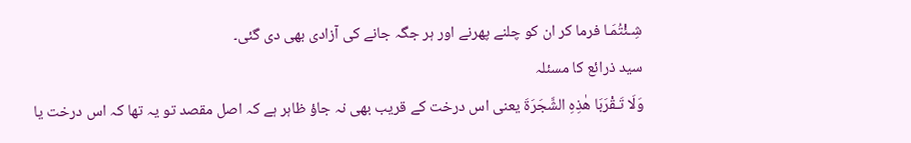شِـئْتُمَـا فرما کر ان کو چلنے پھرنے اور ہر جگہ جانے کی آزادی بھی دی گئی۔
سید ذرائع کا مسئلہ
وَلَا تَـقْرَبَا ھٰذِهِ الشَّجَرَةَ یعنی اس درخت کے قریب بھی نہ جاؤ ظاہر ہے کہ اصل مقصد تو یہ تھا کہ اس درخت یا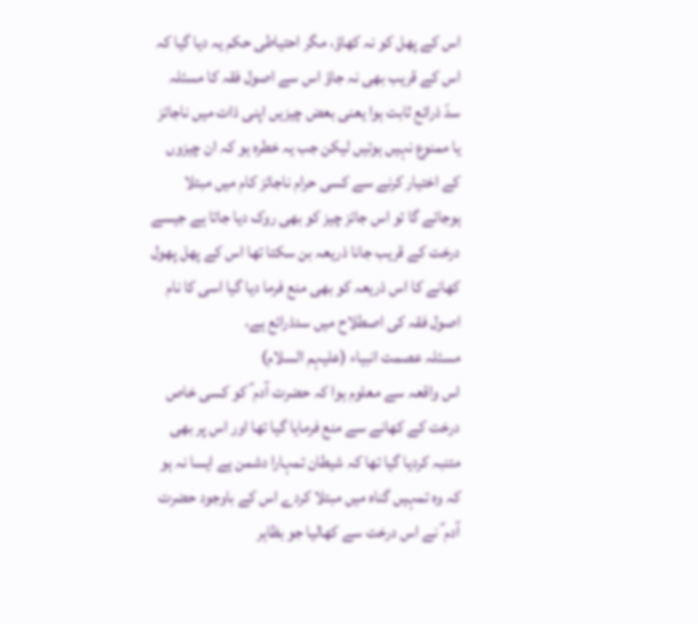اس کے پھل کو نہ کھاؤ، مگر احتیاطی حکم یہ دیا گیا کہ اس کے قریب بھی نہ جاؤ اس سے اصول فقہ کا مسئلہ سدّ ذرائع ثابت ہوا یعنی بعض چیزیں اپنی ذات میں ناجائز یا ممنوع نہیں ہوتیں لیکن جب یہ خطرہ ہو کہ ان چیزوں کے اختیار کرنے سے کسی حرام ناجائز کام میں مبتلا ہوجائے گا تو اس جائز چیز کو بھی روک دیا جاتا ہے جیسے درخت کے قریب جانا ذریعہ بن سکتا تھا اس کے پھل پھول کھانے کا اس ذریعہ کو بھی منع فرما دیا گیا اسی کا نام اصول فقہ کی اصطلاح میں سدذرائع ہے،
مسئلہ عصمت انبیاء (علیہم السلام)
اس واقعہ سے معلوم ہوا کہ حضرت آدم ؑ کو کسی خاص درخت کے کھانے سے منع فرمایا گیا تھا اور اس پر بھی متنبہ کردیا گیا تھا کہ شیطان تمہارا دشمن ہے ایسا نہ ہو کہ وہ تمہیں گناہ میں مبتلا کردے اس کے باوجود حضرت آدم ؑ نے اس درخت سے کھالیا جو بظاہر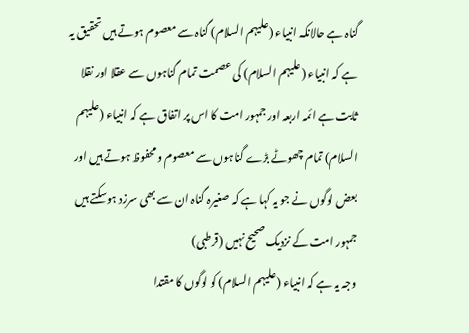گناہ ہے حالانکہ انبیاء (علیہم السلام) گناہ سے معصوم ہوتے ہیں تحقیق یہ ہے کہ انبیاء (علیہم السلام) کی عصمت تمام گناہوں سے عقلا اور نقلا ثابت ہے ائمہ اربعہ اور جمہور امت کا اس پر اتفاق ہے کہ انبیاء (علیہم السلام) تمام چھوٹے بڑے گناہوں سے معصوم و محفوظ ہوتے ہیں اور بعض لوگوں نے جو یہ کہا ہے کہ صغیرہ گناہ ان سے بھی سرزد ہوسکتے ہیں جمہور امت کے نزدیک صحیح نہیں (قرطبی)
وجہ یہ ہے کہ انبیاء (علیہم السلام) کو لوگوں کا مقتدا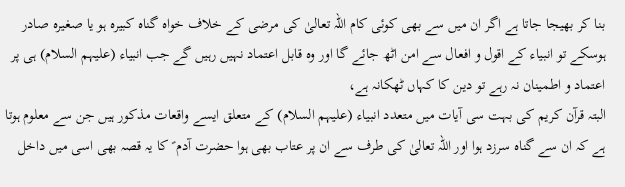بنا کر بھیجا جاتا ہے اگر ان میں سے بھی کوئی کام اللہ تعالیٰ کی مرضی کے خلاف خواہ گناہ کبیرہ ہو یا صغیرہ صادر ہوسکے تو انبیاء کے اقول و افعال سے امن اٹھ جائے گا اور وہ قابل اعتماد نہیں رہیں گے جب انبیاء (علیہم السلام) ہی پر اعتماد و اطمینان نہ رہے تو دین کا کہاں ٹھکانہ ہے،
البتہ قرآن کریم کی بہت سی آیات میں متعدد انبیاء (علیہم السلام) کے متعلق ایسے واقعات مذکور ہیں جن سے معلوم ہوتا ہے کہ ان سے گناہ سرزد ہوا اور اللہ تعالیٰ کی طرف سے ان پر عتاب بھی ہوا حضرت آدم ؑ کا یہ قصہ بھی اسی میں داخل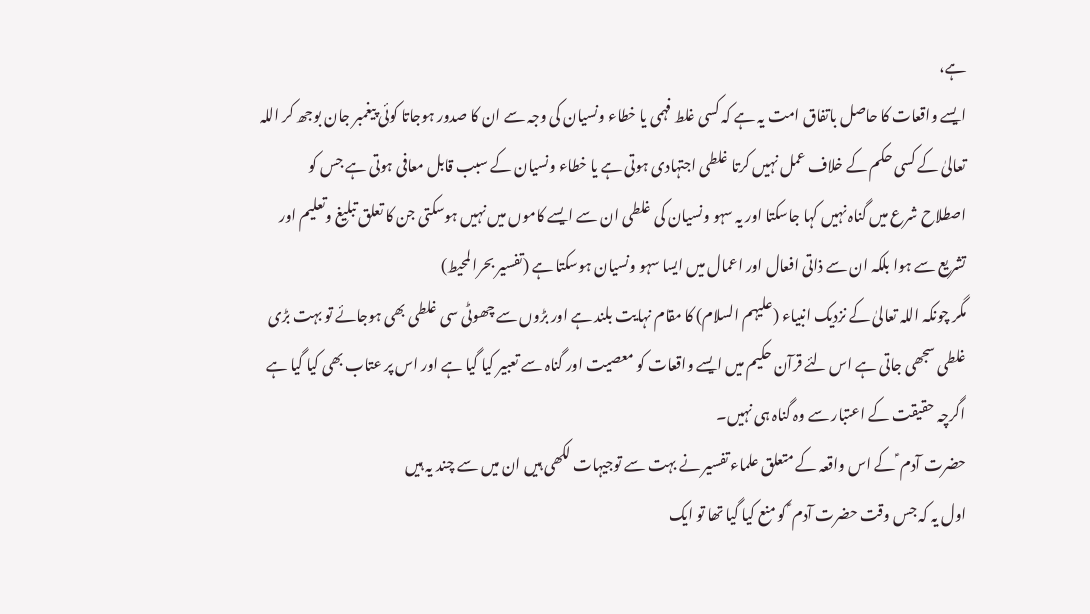ہے،
ایسے واقعات کا حاصل باتفاق امت یہ ہے کہ کسی غلط فہمی یا خطاء ونسیان کی وجہ سے ان کا صدور ہوجاتا کوئی پیغمبر جان بوجھ کر اللہ تعالیٰ کے کسی حکم کے خلاف عمل نہیں کرتا غلطی اجتہادی ہوتی ہے یا خطاء ونسیان کے سبب قابل معافی ہوتی ہے جس کو اصطلاح شرع میں گناہ نہیں کہا جاسکتا اور یہ سہو ونسیان کی غلطی ان سے ایسے کاموں میں نہیں ہوسکتی جن کا تعلق تبلیغ وتعلیم اور تشریع سے ہوا بلکہ ان سے ذاتی افعال اور اعمال میں ایسا سہو ونسیان ہوسکتا ہے (تفسیر بحرا لمحیط)
مگر چونکہ اللہ تعالیٰ کے نزدیک انبیاء (علیہم السلام) کا مقام نہایت بلند ہے اور بڑوں سے چھوٹی سی غلطی بھی ہوجائے تو بہت بڑی غلطی سجھی جاتی ہے اس لئے قرآن حکیم میں ایسے واقعات کو معصیت اور گناہ سے تعبیر کیا گیا ہے اور اس پر عتاب بھی کیا گیا ہے اگرچہ حقیقت کے اعتبار سے وہ گناہ ہی نہیں۔
حضرت آدم ؑ کے اس واقعہ کے متعلق علماء تفسیر نے بہت سے توجیہات لکھی ہیں ان میں سے چند یہ ہیں
اول یہ کہ جس وقت حضرت آدم ؑ کو منع کیا گیا تھا تو ایک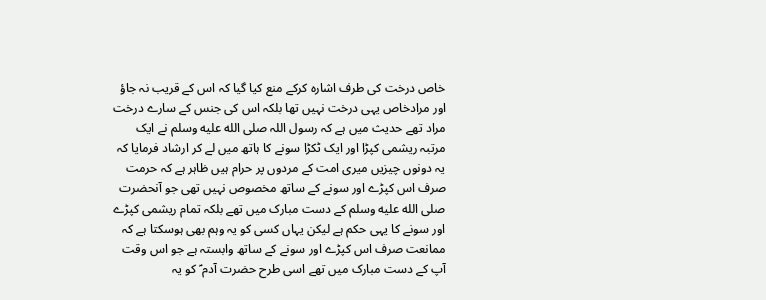خاص درخت کی طرف اشارہ کرکے منع کیا گیا کہ اس کے قریب نہ جاؤ اور مرادخاص یہی درخت نہیں تھا بلکہ اس کی جنس کے سارے درخت مراد تھے حدیث میں ہے کہ رسول اللہ صلى الله عليه وسلم نے ایک مرتبہ ریشمی کپڑا اور ایک ٹکڑا سونے کا ہاتھ میں لے کر ارشاد فرمایا کہ یہ دونوں چیزیں میری امت کے مردوں پر حرام ہیں ظاہر ہے کہ حرمت صرف اس کپڑے اور سونے کے ساتھ مخصوص نہیں تھی جو آنحضرت صلى الله عليه وسلم کے دست مبارک میں تھے بلکہ تمام ریشمی کپڑے اور سونے کا یہی حکم ہے لیکن یہاں کسی کو یہ وہم بھی ہوسکتا ہے کہ ممانعت صرف اس کپڑے اور سونے کے ساتھ وابستہ ہے جو اس وقت آپ کے دست مبارک میں تھے اسی طرح حضرت آدم ؑ کو یہ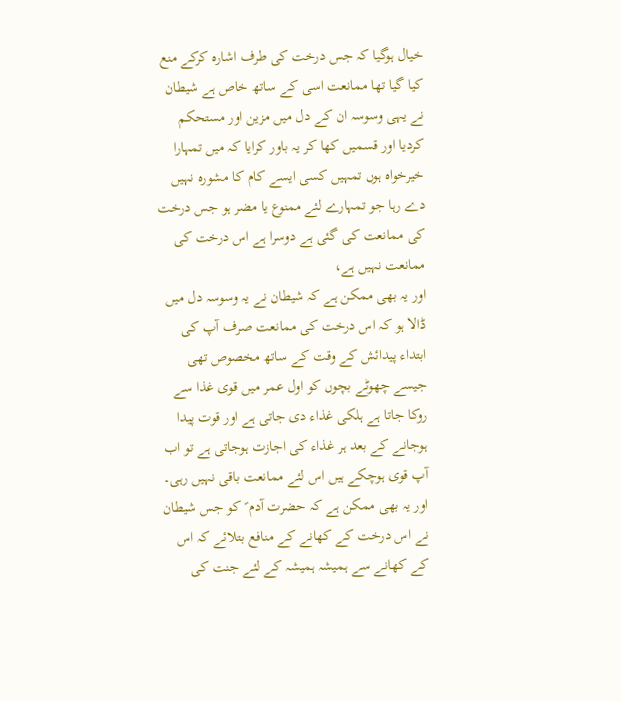خیال ہوگیا کہ جس درخت کی طرف اشارہ کرکے منع کیا گیا تھا ممانعت اسی کے ساتھ خاص ہے شیطان نے یہی وسوسہ ان کے دل میں مزین اور مستحکم کردیا اور قسمیں کھا کر یہ باور کرایا کہ میں تمہارا خیرخواہ ہوں تمہیں کسی ایسے کام کا مشورہ نہیں دے رہا جو تمہارے لئے ممنوع یا مضر ہو جس درخت کی ممانعت کی گئی ہے دوسرا ہے اس درخت کی ممانعت نہیں ہے،
اور یہ بھی ممکن ہے کہ شیطان نے یہ وسوسہ دل میں ڈالا ہو کہ اس درخت کی ممانعت صرف آپ کی ابتداء پیدائش کے وقت کے ساتھ مخصوص تھی جیسے چھوٹے بچوں کو اول عمر میں قوی غذا سے روکا جاتا ہے ہلکی غذاء دی جاتی ہے اور قوت پیدا ہوجانے کے بعد ہر غذاء کی اجازت ہوجاتی ہے تو اب آپ قوی ہوچکے ہیں اس لئے ممانعت باقی نہیں رہی۔
اور یہ بھی ممکن ہے کہ حضرت آدم ؑ کو جس شیطان نے اس درخت کے کھانے کے منافع بتلائے کہ اس کے کھانے سے ہمیشہ ہمیشہ کے لئے جنت کی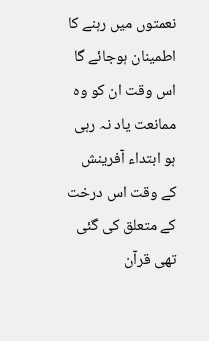نعمتوں میں رہنے کا اطمینان ہوجائے گا اس وقت ان کو وہ ممانعت یاد نہ رہی ہو ابتداء آفرینش کے وقت اس درخت کے متعلق کی گئی تھی قرآن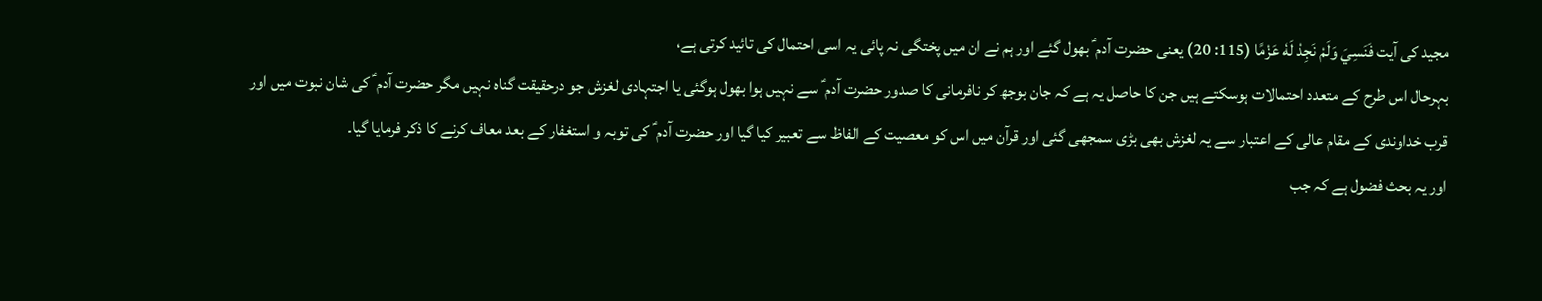مجید کی آیت فَنَسِيَ وَلَمْ نَجِدْ لَهٗ عَزْمًا (115: 20) یعنی حضرت آدم ؑ بھول گئے اور ہم نے ان میں پختگی نہ پائی یہ اسی احتمال کی تائید کرتی ہے،
بہرحال اس طرح کے متعدد احتمالات ہوسکتے ہیں جن کا حاصل یہ ہے کہ جان بوجھ کر نافرمانی کا صدور حضرت آدم ؑ سے نہیں ہوا بھول ہوگئی یا اجتہادی لغزش جو درحقیقت گناہ نہیں مگر حضرت آدم ؑ کی شان نبوت میں اور قرب خداوندی کے مقام عالی کے اعتبار سے یہ لغزش بھی بڑی سمجھی گئی اور قرآن میں اس کو معصیت کے الفاظ سے تعبیر کیا گیا اور حضرت آدم ؑ کی توبہ و استغفار کے بعد معاف کرنے کا ذکر فرمایا گیا۔
اور یہ بحث فضول ہے کہ جب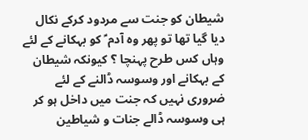شیطان کو جنت سے مردود کرکے نکال دیا گیا تھا تو پھر وہ آدم ؑ کو بہکانے کے لئے وہاں کس طرح پہنچا ؟ کیونکہ شیطان کے بہکانے اور وسوسہ ڈالنے کے لئے ضروری نہیں کہ جنت میں داخل ہو کر ہی وسوسہ ڈالے جنات و شیاطین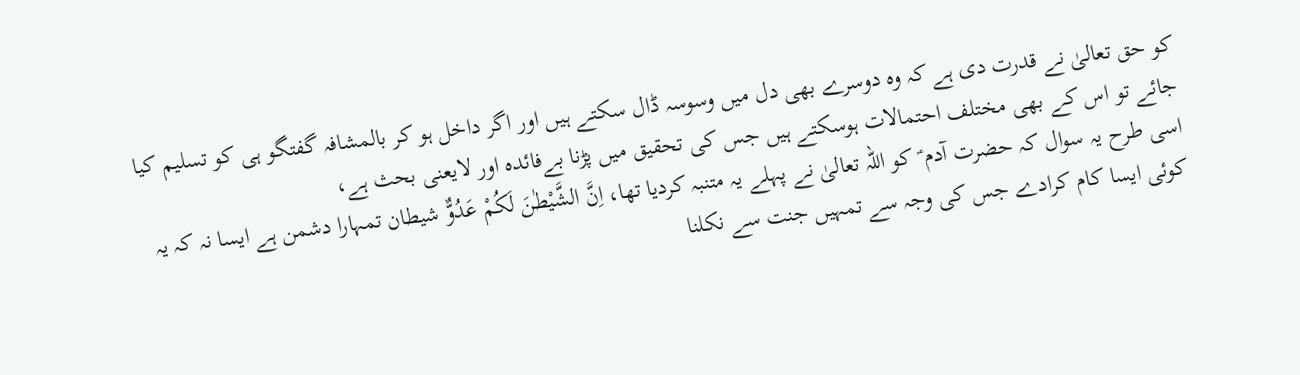کو حق تعالیٰ نے قدرت دی ہے کہ وہ دوسرے بھی دل میں وسوسہ ڈال سکتے ہیں اور اگر داخل ہو کر بالمشافہ گفتگو ہی کو تسلیم کیا جائے تو اس کے بھی مختلف احتمالات ہوسکتے ہیں جس کی تحقیق میں پڑنا بےفائدہ اور لایعنی بحث ہے،
اسی طرح یہ سوال کہ حضرت آدم ؑ کو اللہ تعالیٰ نے پہلے یہ متنبہ کردیا تھا، اِنَّ الشَّيْطٰنَ لَكُمْ عَدُوٌّ شیطان تمہارا دشمن ہے ایسا نہ کہ یہ کوئی ایسا کام کرادے جس کی وجہ سے تمہیں جنت سے نکلنا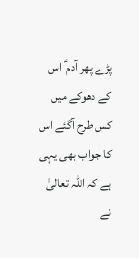پڑے پھر آدم ؑ اس کے دھوکے میں کس طرح آگئے اس کا جواب بھی یہی ہے کہ اللہ تعالیٰ نے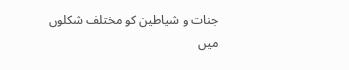جنات و شیاطین کو مختلف شکلوں میں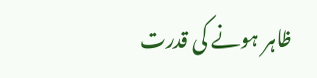ظاہر ہونے کی قدرت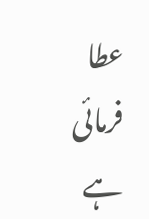عطا فرمائی ہے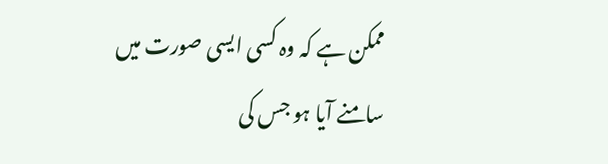ممکن ہے کہ وہ کسی ایسی صورت میں سامنے آیا ہو جس کی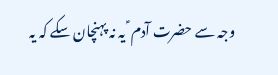وجہ سے حضرت آدم ؑ یہ نہ پہنچان سکے کہ یہ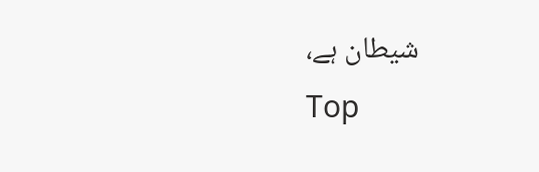شیطان ہے،
Top